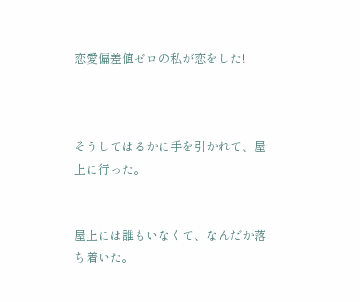恋愛偏差値ゼロの私が恋をした!



そうしてはるかに手を引かれて、屋上に行った。


屋上には誰もいなくて、なんだか落ち着いた。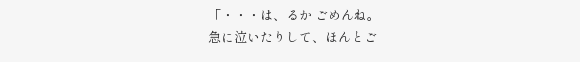「・・・は、るか ごめんね。
急に泣いたりして、ほんとご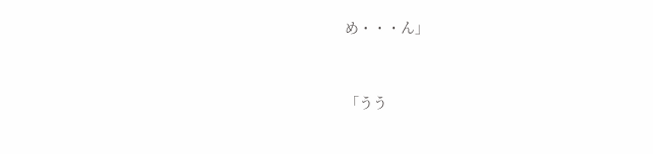め・・・ん」



「うう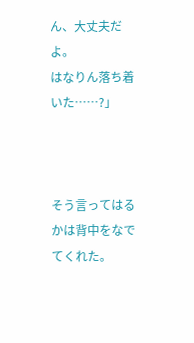ん、大丈夫だよ。
はなりん落ち着いた……?」



そう言ってはるかは背中をなでてくれた。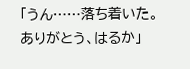「うん……落ち着いた。ありがとう、はるか」